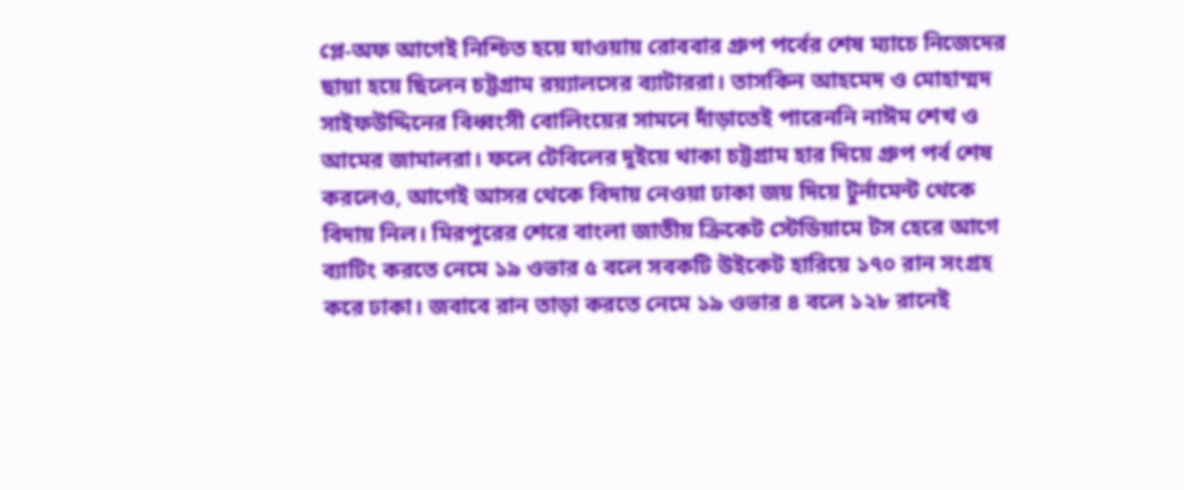প্লে-অফ আগেই নিশ্চিত হয়ে যাওয়ায় রোববার গ্রুপ পর্বের শেষ ম্যাচে নিজেদের ছায়া হয়ে ছিলেন চট্টগ্রাম রয়্যালসের ব্যাটাররা। তাসকিন আহমেদ ও মোহাম্মদ সাইফউদ্দিনের বিধ্বংসী বোলিংয়ের সামনে দাঁড়াতেই পারেননি নাঈম শেখ ও আমের জামালরা। ফলে টেবিলের দুইয়ে থাকা চট্টগ্রাম হার দিয়ে গ্রুপ পর্ব শেষ করলেও, আগেই আসর থেকে বিদায় নেওয়া ঢাকা জয় দিয়ে টুর্নামেন্ট থেকে বিদায় নিল। মিরপুরের শেরে বাংলা জাতীয় ক্রিকেট স্টেডিয়ামে টস হেরে আগে ব্যাটিং করতে নেমে ১৯ ওভার ৫ বলে সবকটি উইকেট হারিয়ে ১৭০ রান সংগ্রহ করে ঢাকা। জবাবে রান তাড়া করতে নেমে ১৯ ওভার ৪ বলে ১২৮ রানেই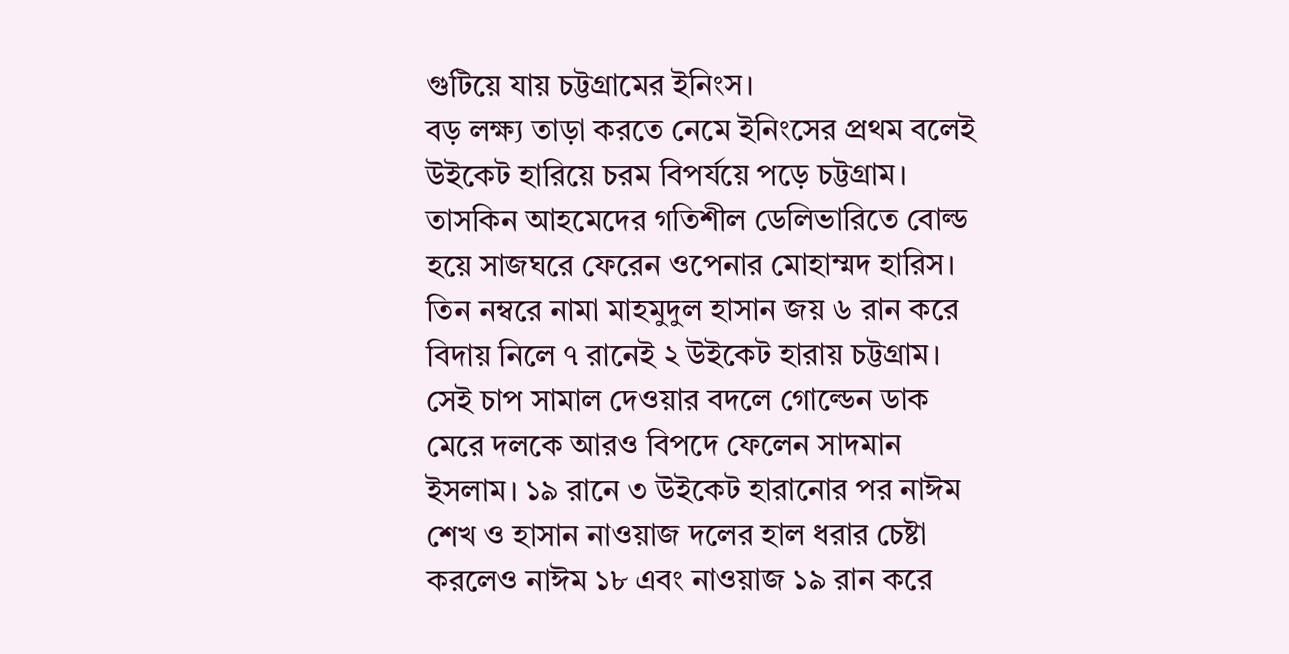গুটিয়ে যায় চট্টগ্রামের ইনিংস।
বড় লক্ষ্য তাড়া করতে নেমে ইনিংসের প্রথম বলেই উইকেট হারিয়ে চরম বিপর্যয়ে পড়ে চট্টগ্রাম। তাসকিন আহমেদের গতিশীল ডেলিভারিতে বোল্ড হয়ে সাজঘরে ফেরেন ওপেনার মোহাম্মদ হারিস। তিন নম্বরে নামা মাহমুদুল হাসান জয় ৬ রান করে বিদায় নিলে ৭ রানেই ২ উইকেট হারায় চট্টগ্রাম। সেই চাপ সামাল দেওয়ার বদলে গোল্ডেন ডাক মেরে দলকে আরও বিপদে ফেলেন সাদমান ইসলাম। ১৯ রানে ৩ উইকেট হারানোর পর নাঈম শেখ ও হাসান নাওয়াজ দলের হাল ধরার চেষ্টা করলেও নাঈম ১৮ এবং নাওয়াজ ১৯ রান করে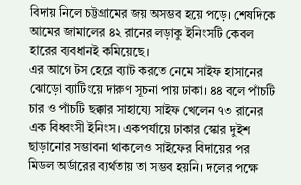বিদায় নিলে চট্টগ্রামের জয় অসম্ভব হয়ে পড়ে। শেষদিকে আমের জামালের ৪২ রানের লড়াকু ইনিংসটি কেবল হারের ব্যবধানই কমিয়েছে।
এর আগে টস হেরে ব্যাট করতে নেমে সাইফ হাসানের ঝোড়ো ব্যাটিংয়ে দারুণ সূচনা পায় ঢাকা। ৪৪ বলে পাঁচটি চার ও পাঁচটি ছক্কার সাহায্যে সাইফ খেলেন ৭৩ রানের এক বিধ্বংসী ইনিংস। একপর্যায়ে ঢাকার স্কোর দুইশ ছাড়ানোর সম্ভাবনা থাকলেও সাইফের বিদায়ের পর মিডল অর্ডারের ব্যর্থতায় তা সম্ভব হয়নি। দলের পক্ষে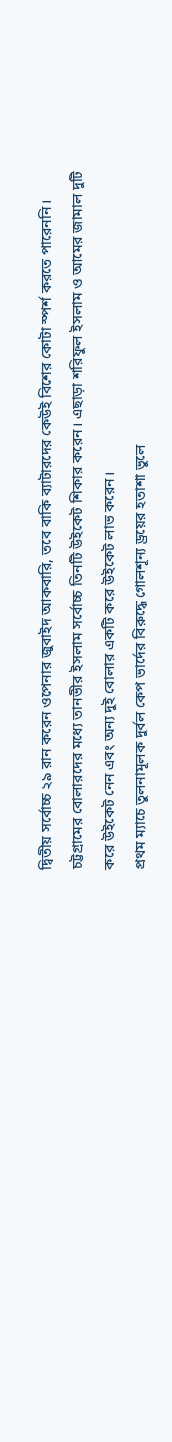দ্বিতীয় সর্বোচ্চ ২৯ রান করেন ওপেনার জুবাইদ আকবারি, তবে বাকি ব্যাটারদের কেউই বিশের কোটা স্পর্শ করতে পারেননি। চট্টগ্রামের বোলারদের মধ্যে তানভীর ইসলাম সর্বোচ্চ তিনটি উইকেট শিকার করেন। এছাড়া শরিফুল ইসলাম ও আমের জামাল দুটি করে উইকেট নেন এবং অন্য দুই বোলার একটি করে উইকেট লাভ করেন।
প্রথম ম্যাচে তুলনামূলক দুর্বল কেপ ভার্দের বিরুদ্ধে গোলশূন্য ড্রয়ের হতাশা ভুলে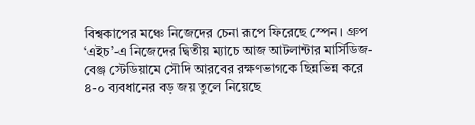বিশ্বকাপের মঞ্চে নিজেদের চেনা রূপে ফিরেছে স্পেন। গ্রুপ ‘এইচ’-এ নিজেদের দ্বিতীয় ম্যাচে আজ আটলান্টার মার্সিডিজ-বেঞ্জ স্টেডিয়ামে সৌদি আরবের রক্ষণভাগকে ছিন্নভিন্ন করে ৪-০ ব্যবধানের বড় জয় তুলে নিয়েছে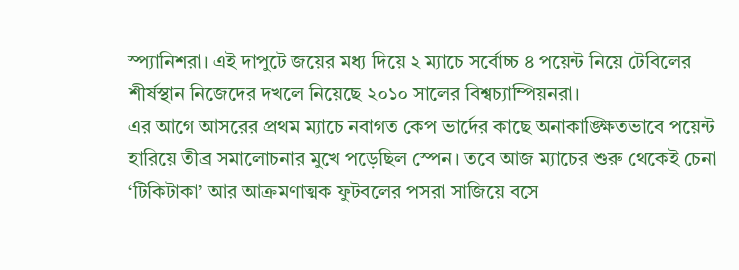স্প্যানিশরা। এই দাপুটে জয়ের মধ্য দিয়ে ২ ম্যাচে সর্বোচ্চ ৪ পয়েন্ট নিয়ে টেবিলের শীর্ষস্থান নিজেদের দখলে নিয়েছে ২০১০ সালের বিশ্বচ্যাম্পিয়নরা।
এর আগে আসরের প্রথম ম্যাচে নবাগত কেপ ভার্দের কাছে অনাকাঙ্ক্ষিতভাবে পয়েন্ট হারিয়ে তীব্র সমালোচনার মুখে পড়েছিল স্পেন। তবে আজ ম্যাচের শুরু থেকেই চেনা ‘টিকিটাকা’ আর আক্রমণাত্মক ফুটবলের পসরা সাজিয়ে বসে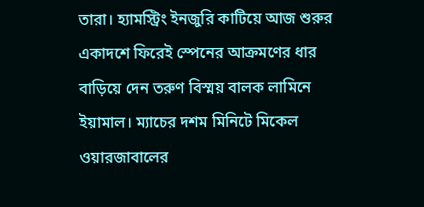তারা। হ্যামস্ট্রিং ইনজুরি কাটিয়ে আজ শুরুর একাদশে ফিরেই স্পেনের আক্রমণের ধার বাড়িয়ে দেন তরুণ বিস্ময় বালক লামিনে ইয়ামাল। ম্যাচের দশম মিনিটে মিকেল ওয়ারজাবালের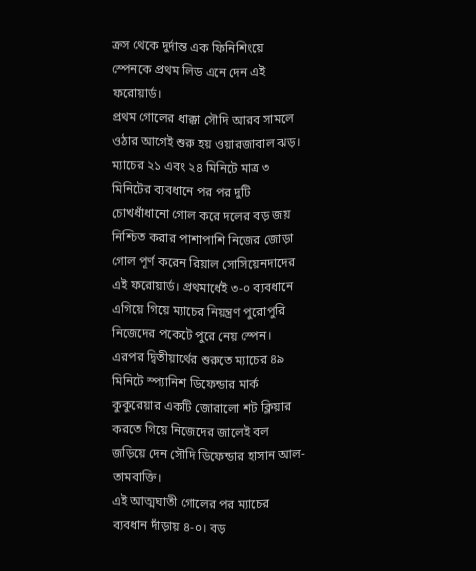ক্রস থেকে দুর্দান্ত এক ফিনিশিংয়ে স্পেনকে প্রথম লিড এনে দেন এই ফরোয়ার্ড।
প্রথম গোলের ধাক্কা সৌদি আরব সামলে ওঠার আগেই শুরু হয় ওয়ারজাবাল ঝড়। ম্যাচের ২১ এবং ২৪ মিনিটে মাত্র ৩ মিনিটের ব্যবধানে পর পর দুটি চোখধাঁধানো গোল করে দলের বড় জয় নিশ্চিত করার পাশাপাশি নিজের জোড়া গোল পূর্ণ করেন রিয়াল সোসিয়েনদাদের এই ফরোয়ার্ড। প্রথমার্ধেই ৩-০ ব্যবধানে এগিয়ে গিয়ে ম্যাচের নিয়ন্ত্রণ পুরোপুরি নিজেদের পকেটে পুরে নেয় স্পেন। এরপর দ্বিতীয়ার্থের শুরুতে ম্যাচের ৪৯ মিনিটে স্প্যানিশ ডিফেন্ডার মার্ক কুকুরেয়ার একটি জোরালো শট ক্লিয়ার করতে গিয়ে নিজেদের জালেই বল জড়িয়ে দেন সৌদি ডিফেন্ডার হাসান আল-তামবাক্তি।
এই আত্মঘাতী গোলের পর ম্যাচের ব্যবধান দাঁড়ায় ৪-০। বড়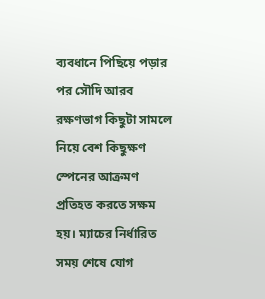ব্যবধানে পিছিয়ে পড়ার পর সৌদি আরব রক্ষণভাগ কিছুটা সামলে নিয়ে বেশ কিছুক্ষণ স্পেনের আক্রমণ প্রতিহত করতে সক্ষম হয়। ম্যাচের নির্ধারিত সময় শেষে যোগ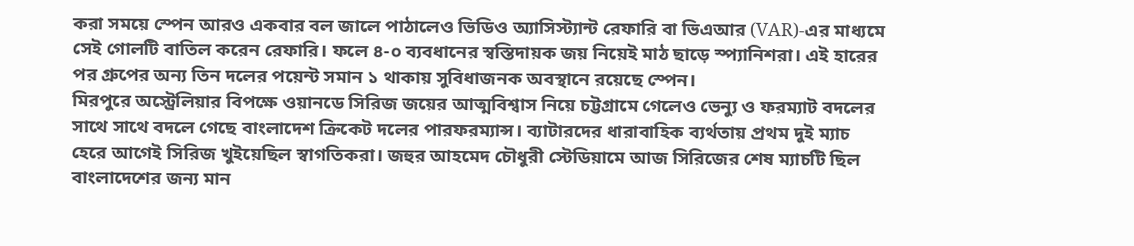করা সময়ে স্পেন আরও একবার বল জালে পাঠালেও ভিডিও অ্যাসিস্ট্যান্ট রেফারি বা ভিএআর (VAR)-এর মাধ্যমে সেই গোলটি বাতিল করেন রেফারি। ফলে ৪-০ ব্যবধানের স্বস্তিদায়ক জয় নিয়েই মাঠ ছাড়ে স্প্যানিশরা। এই হারের পর গ্রুপের অন্য তিন দলের পয়েন্ট সমান ১ থাকায় সুবিধাজনক অবস্থানে রয়েছে স্পেন।
মিরপুরে অস্ট্রেলিয়ার বিপক্ষে ওয়ানডে সিরিজ জয়ের আত্মবিশ্বাস নিয়ে চট্টগ্রামে গেলেও ভেন্যু ও ফরম্যাট বদলের সাথে সাথে বদলে গেছে বাংলাদেশ ক্রিকেট দলের পারফরম্যান্স। ব্যাটারদের ধারাবাহিক ব্যর্থতায় প্রথম দুই ম্যাচ হেরে আগেই সিরিজ খুইয়েছিল স্বাগতিকরা। জহুর আহমেদ চৌধুরী স্টেডিয়ামে আজ সিরিজের শেষ ম্যাচটি ছিল বাংলাদেশের জন্য মান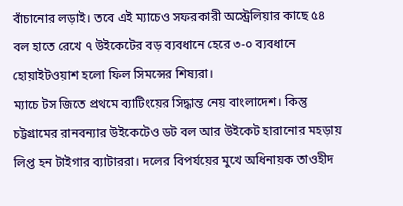বাঁচানোর লড়াই। তবে এই ম্যাচেও সফরকারী অস্ট্রেলিয়ার কাছে ৫৪ বল হাতে রেখে ৭ উইকেটের বড় ব্যবধানে হেরে ৩-০ ব্যবধানে হোয়াইটওয়াশ হলো ফিল সিমন্সের শিষ্যরা।
ম্যাচে টস জিতে প্রথমে ব্যাটিংয়ের সিদ্ধান্ত নেয় বাংলাদেশ। কিন্তু চট্টগ্রামের রানবন্যার উইকেটেও ডট বল আর উইকেট হারানোর মহড়ায় লিপ্ত হন টাইগার ব্যাটাররা। দলের বিপর্যয়ের মুখে অধিনায়ক তাওহীদ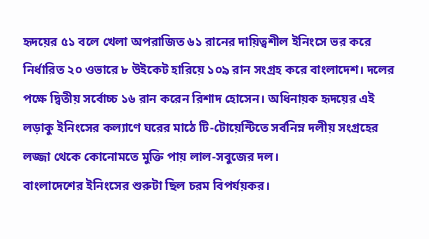হৃদয়ের ৫১ বলে খেলা অপরাজিত ৬১ রানের দায়িত্বশীল ইনিংসে ভর করে নির্ধারিত ২০ ওভারে ৮ উইকেট হারিয়ে ১০৯ রান সংগ্রহ করে বাংলাদেশ। দলের পক্ষে দ্বিতীয় সর্বোচ্চ ১৬ রান করেন রিশাদ হোসেন। অধিনায়ক হৃদয়ের এই লড়াকু ইনিংসের কল্যাণে ঘরের মাঠে টি-টোয়েন্টিতে সর্বনিম্ন দলীয় সংগ্রহের লজ্জা থেকে কোনোমতে মুক্তি পায় লাল-সবুজের দল।
বাংলাদেশের ইনিংসের শুরুটা ছিল চরম বিপর্যয়কর।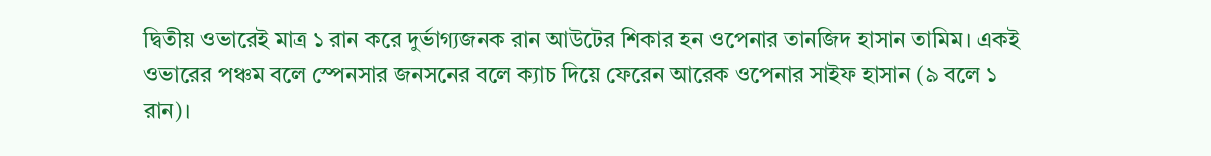দ্বিতীয় ওভারেই মাত্র ১ রান করে দুর্ভাগ্যজনক রান আউটের শিকার হন ওপেনার তানজিদ হাসান তামিম। একই ওভারের পঞ্চম বলে স্পেনসার জনসনের বলে ক্যাচ দিয়ে ফেরেন আরেক ওপেনার সাইফ হাসান (৯ বলে ১ রান)।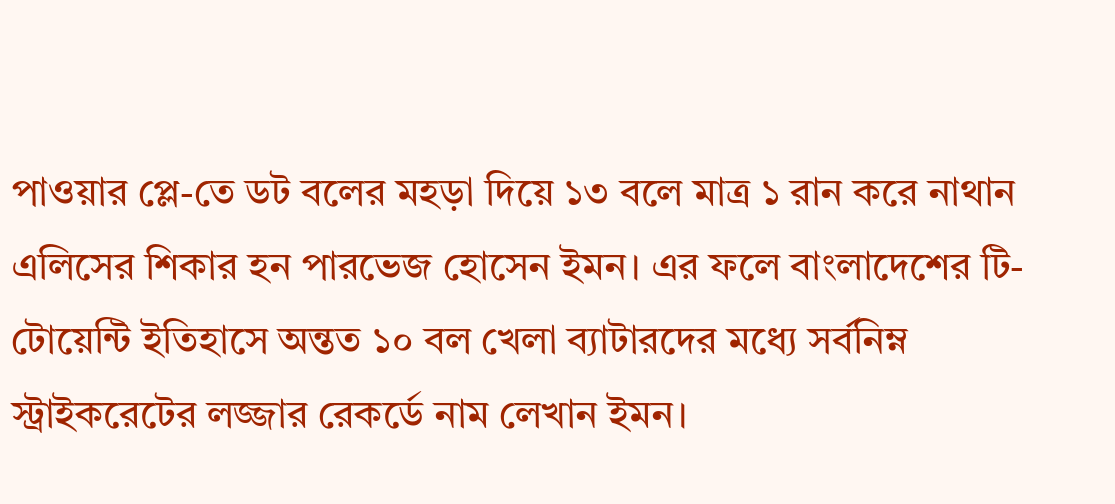পাওয়ার প্লে-তে ডট বলের মহড়া দিয়ে ১৩ বলে মাত্র ১ রান করে নাথান এলিসের শিকার হন পারভেজ হোসেন ইমন। এর ফলে বাংলাদেশের টি-টোয়েন্টি ইতিহাসে অন্তত ১০ বল খেলা ব্যাটারদের মধ্যে সর্বনিম্ন স্ট্রাইকরেটের লজ্জার রেকর্ডে নাম লেখান ইমন।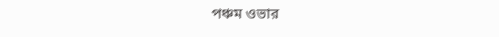পঞ্চম ওভার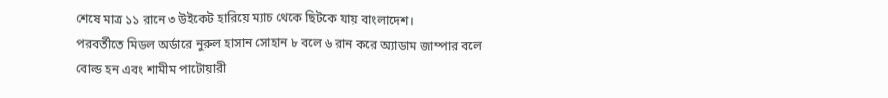শেষে মাত্র ১১ রানে ৩ উইকেট হারিয়ে ম্যাচ থেকে ছিটকে যায় বাংলাদেশ।
পরবর্তীতে মিডল অর্ডারে নুরুল হাসান সোহান ৮ বলে ৬ রান করে অ্যাডাম জাম্পার বলে বোল্ড হন এবং শামীম পাটোয়ারী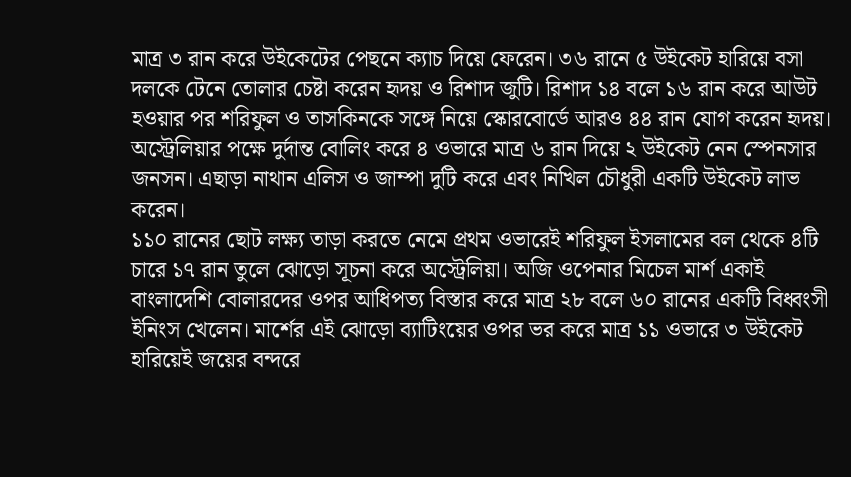মাত্র ৩ রান করে উইকেটের পেছনে ক্যাচ দিয়ে ফেরেন। ৩৬ রানে ৫ উইকেট হারিয়ে বসা দলকে টেনে তোলার চেষ্টা করেন হৃদয় ও রিশাদ জুটি। রিশাদ ১৪ বলে ১৬ রান করে আউট হওয়ার পর শরিফুল ও তাসকিনকে সঙ্গে নিয়ে স্কোরবোর্ডে আরও ৪৪ রান যোগ করেন হৃদয়। অস্ট্রেলিয়ার পক্ষে দুর্দান্ত বোলিং করে ৪ ওভারে মাত্র ৬ রান দিয়ে ২ উইকেট নেন স্পেনসার জনসন। এছাড়া নাথান এলিস ও জাম্পা দুটি করে এবং নিখিল চৌধুরী একটি উইকেট লাভ করেন।
১১০ রানের ছোট লক্ষ্য তাড়া করতে নেমে প্রথম ওভারেই শরিফুল ইসলামের বল থেকে ৪টি চারে ১৭ রান তুলে ঝোড়ো সূচনা করে অস্ট্রেলিয়া। অজি ওপেনার মিচেল মার্শ একাই বাংলাদেশি বোলারদের ওপর আধিপত্য বিস্তার করে মাত্র ২৮ বলে ৬০ রানের একটি বিধ্বংসী ইনিংস খেলেন। মার্শের এই ঝোড়ো ব্যাটিংয়ের ওপর ভর করে মাত্র ১১ ওভারে ৩ উইকেট হারিয়েই জয়ের বন্দরে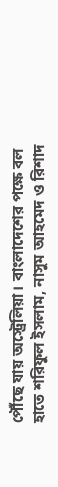পৌঁছে যায় অস্ট্রেলিয়া। বাংলাদেশের পক্ষে বল হাতে শরিফুল ইসলাম, নাসুম আহমেদ ও রিশাদ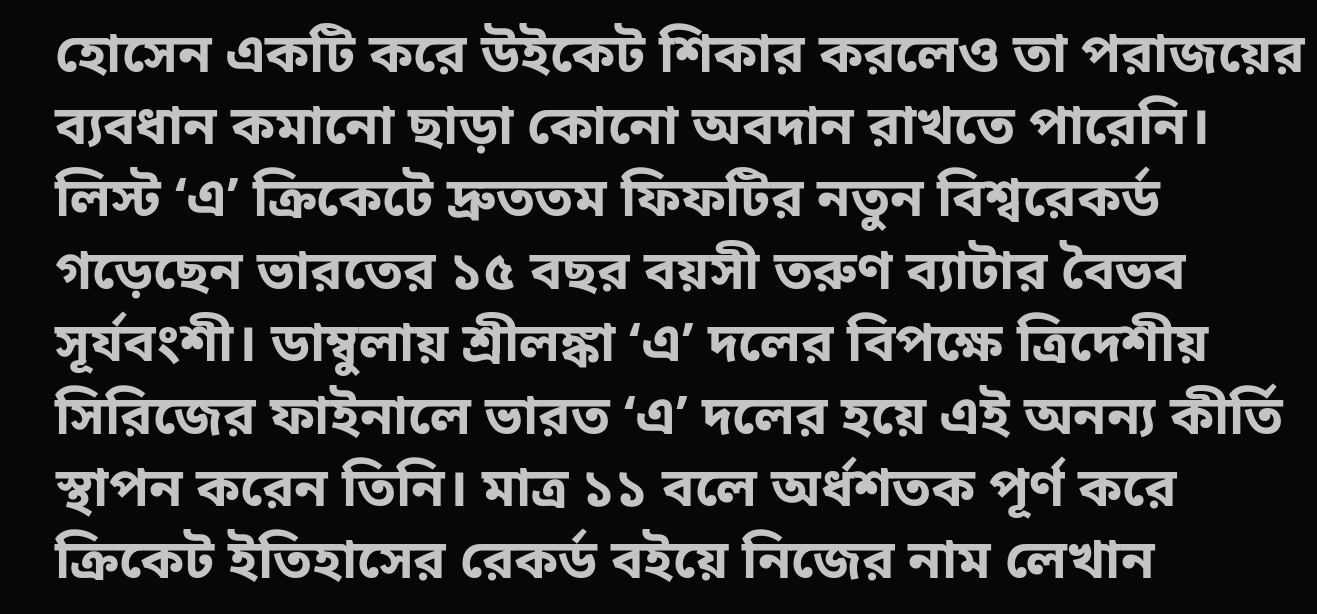হোসেন একটি করে উইকেট শিকার করলেও তা পরাজয়ের ব্যবধান কমানো ছাড়া কোনো অবদান রাখতে পারেনি।
লিস্ট ‘এ’ ক্রিকেটে দ্রুততম ফিফটির নতুন বিশ্বরেকর্ড গড়েছেন ভারতের ১৫ বছর বয়সী তরুণ ব্যাটার বৈভব সূর্যবংশী। ডাম্বুলায় শ্রীলঙ্কা ‘এ’ দলের বিপক্ষে ত্রিদেশীয় সিরিজের ফাইনালে ভারত ‘এ’ দলের হয়ে এই অনন্য কীর্তি স্থাপন করেন তিনি। মাত্র ১১ বলে অর্ধশতক পূর্ণ করে ক্রিকেট ইতিহাসের রেকর্ড বইয়ে নিজের নাম লেখান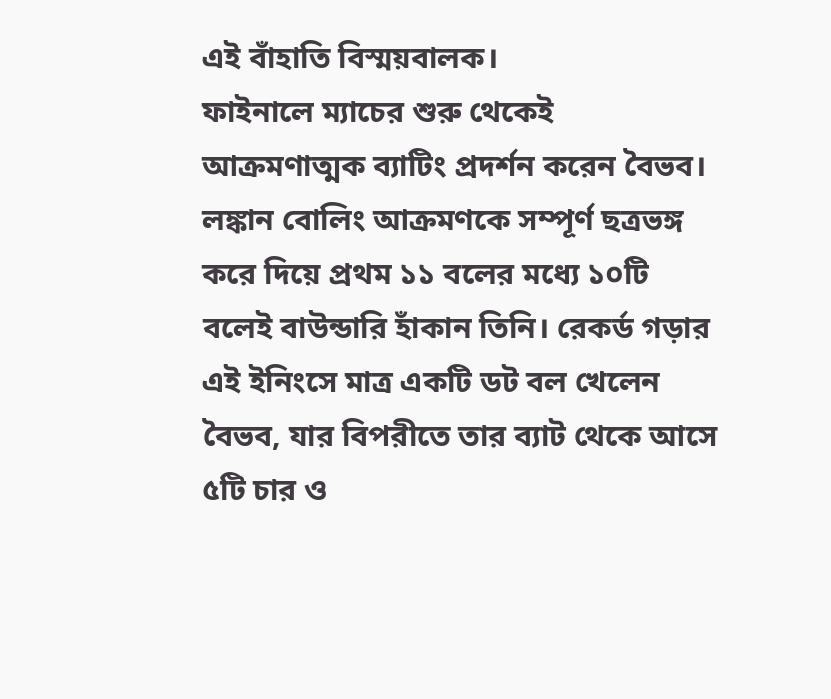এই বাঁহাতি বিস্ময়বালক।
ফাইনালে ম্যাচের শুরু থেকেই আক্রমণাত্মক ব্যাটিং প্রদর্শন করেন বৈভব। লঙ্কান বোলিং আক্রমণকে সম্পূর্ণ ছত্রভঙ্গ করে দিয়ে প্রথম ১১ বলের মধ্যে ১০টি বলেই বাউন্ডারি হাঁকান তিনি। রেকর্ড গড়ার এই ইনিংসে মাত্র একটি ডট বল খেলেন বৈভব, যার বিপরীতে তার ব্যাট থেকে আসে ৫টি চার ও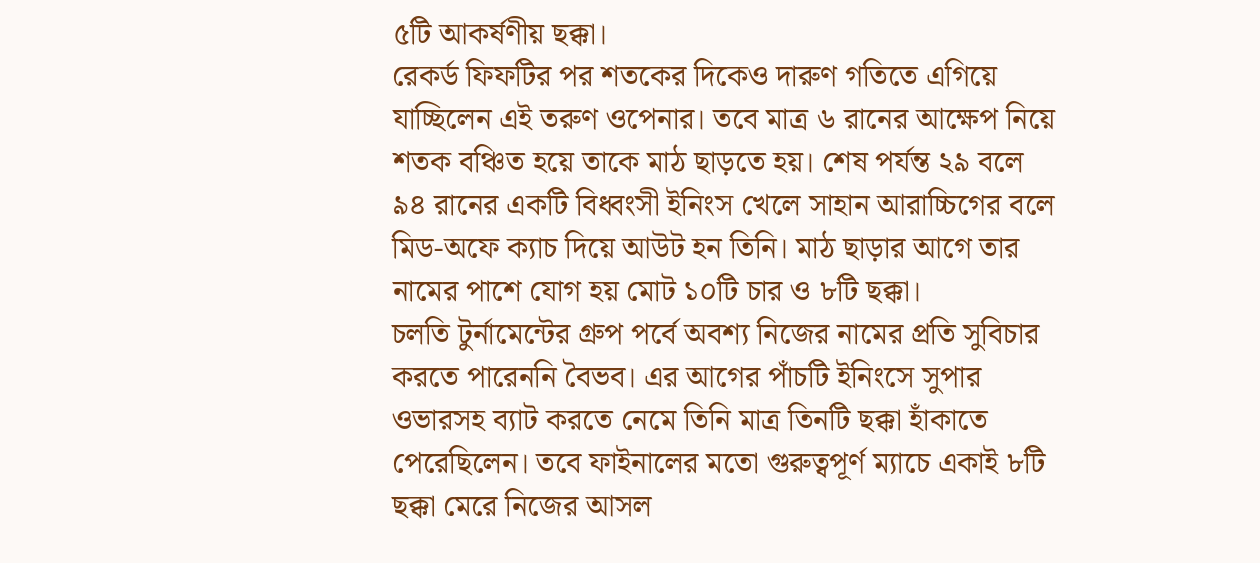৫টি আকর্ষণীয় ছক্কা।
রেকর্ড ফিফটির পর শতকের দিকেও দারুণ গতিতে এগিয়ে যাচ্ছিলেন এই তরুণ ওপেনার। তবে মাত্র ৬ রানের আক্ষেপ নিয়ে শতক বঞ্চিত হয়ে তাকে মাঠ ছাড়তে হয়। শেষ পর্যন্ত ২৯ বলে ৯৪ রানের একটি বিধ্বংসী ইনিংস খেলে সাহান আরাচ্চিগের বলে মিড-অফে ক্যাচ দিয়ে আউট হন তিনি। মাঠ ছাড়ার আগে তার নামের পাশে যোগ হয় মোট ১০টি চার ও ৮টি ছক্কা।
চলতি টুর্নামেন্টের গ্রুপ পর্বে অবশ্য নিজের নামের প্রতি সুবিচার করতে পারেননি বৈভব। এর আগের পাঁচটি ইনিংসে সুপার ওভারসহ ব্যাট করতে নেমে তিনি মাত্র তিনটি ছক্কা হাঁকাতে পেরেছিলেন। তবে ফাইনালের মতো গুরুত্বপূর্ণ ম্যাচে একাই ৮টি ছক্কা মেরে নিজের আসল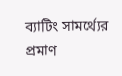ব্যাটিং সামর্থ্যের প্রমাণ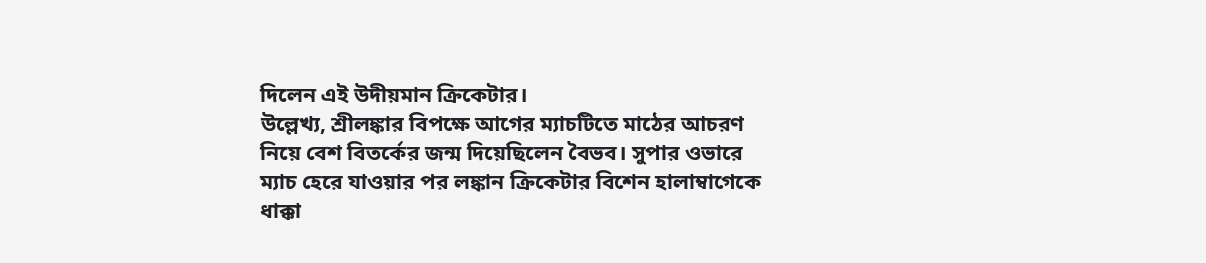দিলেন এই উদীয়মান ক্রিকেটার।
উল্লেখ্য, শ্রীলঙ্কার বিপক্ষে আগের ম্যাচটিতে মাঠের আচরণ নিয়ে বেশ বিতর্কের জন্ম দিয়েছিলেন বৈভব। সুপার ওভারে ম্যাচ হেরে যাওয়ার পর লঙ্কান ক্রিকেটার বিশেন হালাম্বাগেকে ধাক্কা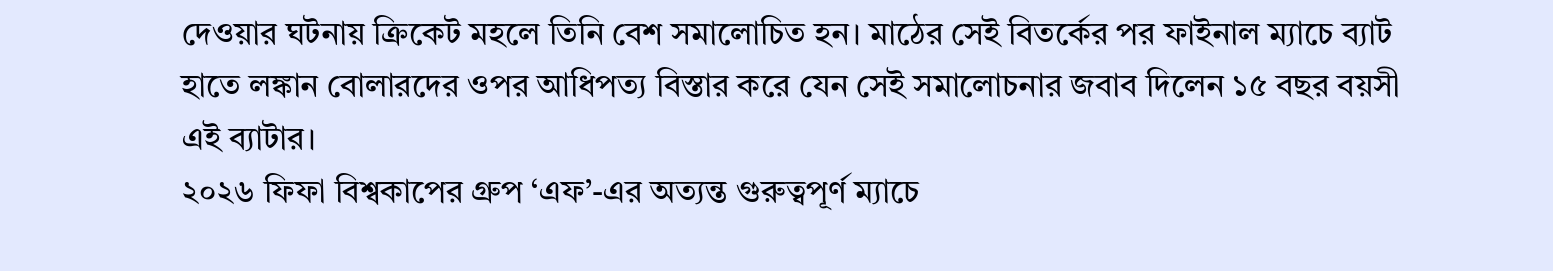দেওয়ার ঘটনায় ক্রিকেট মহলে তিনি বেশ সমালোচিত হন। মাঠের সেই বিতর্কের পর ফাইনাল ম্যাচে ব্যাট হাতে লঙ্কান বোলারদের ওপর আধিপত্য বিস্তার করে যেন সেই সমালোচনার জবাব দিলেন ১৫ বছর বয়সী এই ব্যাটার।
২০২৬ ফিফা বিশ্বকাপের গ্রুপ ‘এফ’-এর অত্যন্ত গুরুত্বপূর্ণ ম্যাচে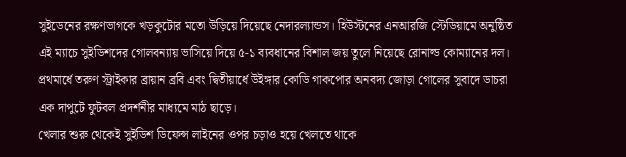সুইডেনের রক্ষণভাগকে খড়কুটোর মতো উড়িয়ে দিয়েছে নেদারল্যান্ডস। হিউস্টনের এনআরজি স্টেডিয়ামে অনুষ্ঠিত এই ম্যাচে সুইডিশদের গোলবন্যায় ভাসিয়ে দিয়ে ৫-১ ব্যবধানের বিশাল জয় তুলে নিয়েছে রোনাল্ড কোম্যানের দল। প্রথমার্ধে তরুণ স্ট্রাইকার ব্রায়ান ব্রবি এবং দ্বিতীয়ার্ধে উইঙ্গার কোডি গাকপোর অনবদ্য জোড়া গোলের সুবাদে ডাচরা এক দাপুটে ফুটবল প্রদর্শনীর মাধ্যমে মাঠ ছাড়ে।
খেলার শুরু থেকেই সুইডিশ ডিফেন্স লাইনের ওপর চড়াও হয়ে খেলতে থাকে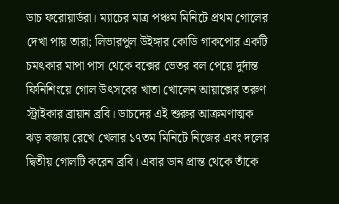ডাচ ফরোয়ার্ডরা। ম্যাচের মাত্র পঞ্চম মিনিটে প্রথম গোলের দেখা পায় তারা; লিভারপুল উইঙ্গার কোডি গাকপোর একটি চমৎকার মাপা পাস থেকে বক্সের ভেতর বল পেয়ে দুর্দান্ত ফিনিশিংয়ে গোল উৎসবের খাতা খোলেন আয়াক্সের তরুণ স্ট্রাইকার ব্রায়ান ব্রবি। ডাচদের এই শুরুর আক্রমণাত্মক ঝড় বজায় রেখে খেলার ১৭তম মিনিটে নিজের এবং দলের দ্বিতীয় গোলটি করেন ব্রবি। এবার ডান প্রান্ত থেকে তাঁকে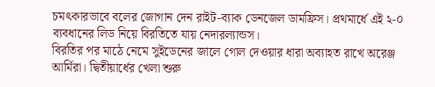চমৎকারভাবে বলের জোগান দেন রাইট-ব্যাক ডেনজেল ডামফ্রিস। প্রথমার্ধে এই ২-০ ব্যবধানের লিড নিয়ে বিরতিতে যায় নেদারল্যান্ডস।
বিরতির পর মাঠে নেমে সুইডেনের জালে গোল দেওয়ার ধারা অব্যাহত রাখে অরেঞ্জ আর্মিরা। দ্বিতীয়ার্ধের খেলা শুরু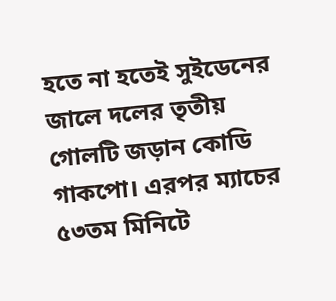হতে না হতেই সুইডেনের জালে দলের তৃতীয় গোলটি জড়ান কোডি গাকপো। এরপর ম্যাচের ৫৩তম মিনিটে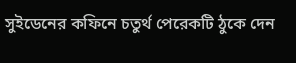সুইডেনের কফিনে চতুর্থ পেরেকটি ঠুকে দেন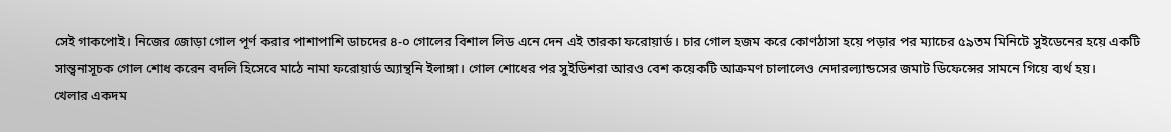সেই গাকপোই। নিজের জোড়া গোল পূর্ণ করার পাশাপাশি ডাচদের ৪-০ গোলের বিশাল লিড এনে দেন এই তারকা ফরোয়ার্ড। চার গোল হজম করে কোণঠাসা হয়ে পড়ার পর ম্যাচের ৫৯তম মিনিটে সুইডেনের হয়ে একটি সান্ত্বনাসূচক গোল শোধ করেন বদলি হিসেবে মাঠে নামা ফরোয়ার্ড অ্যান্থনি ইলাঙ্গা। গোল শোধের পর সুইডিশরা আরও বেশ কয়েকটি আক্রমণ চালালেও নেদারল্যান্ডসের জমাট ডিফেন্সের সামনে গিয়ে ব্যর্থ হয়।
খেলার একদম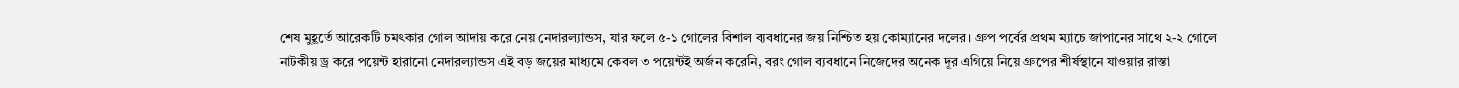শেষ মুহূর্তে আরেকটি চমৎকার গোল আদায় করে নেয় নেদারল্যান্ডস, যার ফলে ৫-১ গোলের বিশাল ব্যবধানের জয় নিশ্চিত হয় কোম্যানের দলের। গ্রুপ পর্বের প্রথম ম্যাচে জাপানের সাথে ২-২ গোলে নাটকীয় ড্র করে পয়েন্ট হারানো নেদারল্যান্ডস এই বড় জয়ের মাধ্যমে কেবল ৩ পয়েন্টই অর্জন করেনি, বরং গোল ব্যবধানে নিজেদের অনেক দূর এগিয়ে নিয়ে গ্রুপের শীর্ষস্থানে যাওয়ার রাস্তা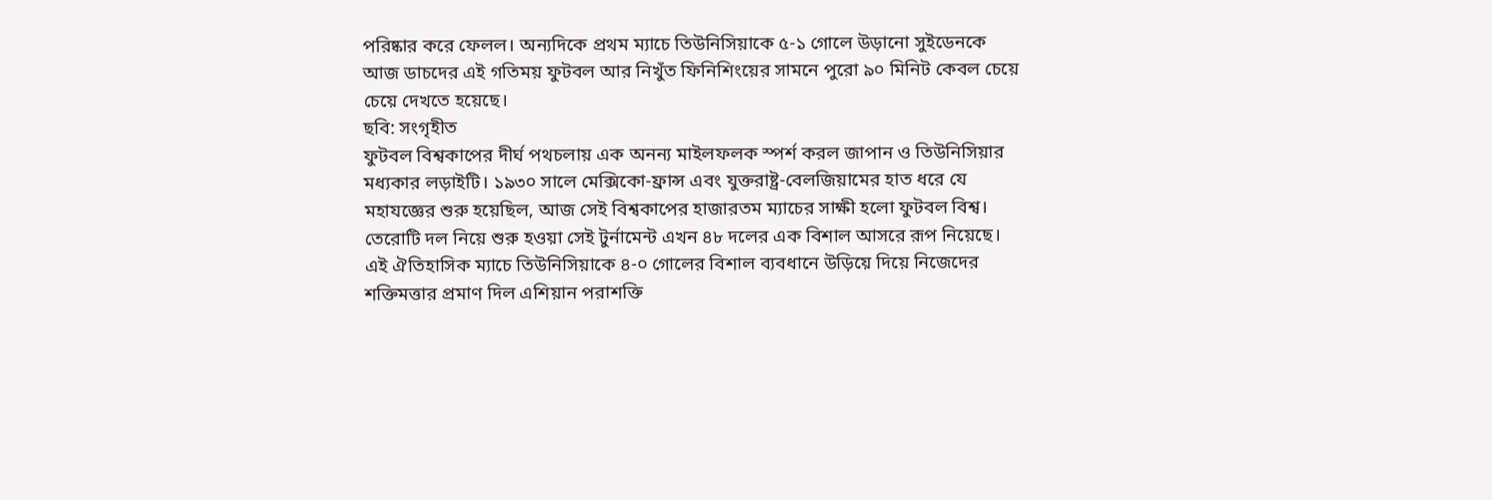পরিষ্কার করে ফেলল। অন্যদিকে প্রথম ম্যাচে তিউনিসিয়াকে ৫-১ গোলে উড়ানো সুইডেনকে আজ ডাচদের এই গতিময় ফুটবল আর নিখুঁত ফিনিশিংয়ের সামনে পুরো ৯০ মিনিট কেবল চেয়ে চেয়ে দেখতে হয়েছে।
ছবি: সংগৃহীত
ফুটবল বিশ্বকাপের দীর্ঘ পথচলায় এক অনন্য মাইলফলক স্পর্শ করল জাপান ও তিউনিসিয়ার মধ্যকার লড়াইটি। ১৯৩০ সালে মেক্সিকো-ফ্রান্স এবং যুক্তরাষ্ট্র-বেলজিয়ামের হাত ধরে যে মহাযজ্ঞের শুরু হয়েছিল, আজ সেই বিশ্বকাপের হাজারতম ম্যাচের সাক্ষী হলো ফুটবল বিশ্ব। তেরোটি দল নিয়ে শুরু হওয়া সেই টুর্নামেন্ট এখন ৪৮ দলের এক বিশাল আসরে রূপ নিয়েছে। এই ঐতিহাসিক ম্যাচে তিউনিসিয়াকে ৪-০ গোলের বিশাল ব্যবধানে উড়িয়ে দিয়ে নিজেদের শক্তিমত্তার প্রমাণ দিল এশিয়ান পরাশক্তি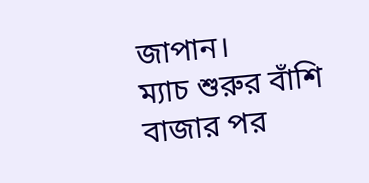জাপান।
ম্যাচ শুরুর বাঁশি বাজার পর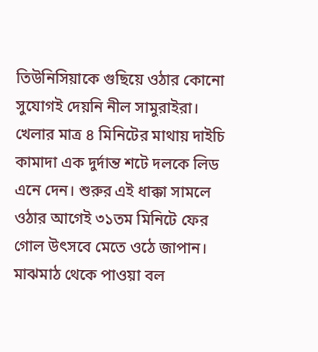তিউনিসিয়াকে গুছিয়ে ওঠার কোনো সুযোগই দেয়নি নীল সামুরাইরা। খেলার মাত্র ৪ মিনিটের মাথায় দাইচি কামাদা এক দুর্দান্ত শটে দলকে লিড এনে দেন। শুরুর এই ধাক্কা সামলে ওঠার আগেই ৩১তম মিনিটে ফের গোল উৎসবে মেতে ওঠে জাপান। মাঝমাঠ থেকে পাওয়া বল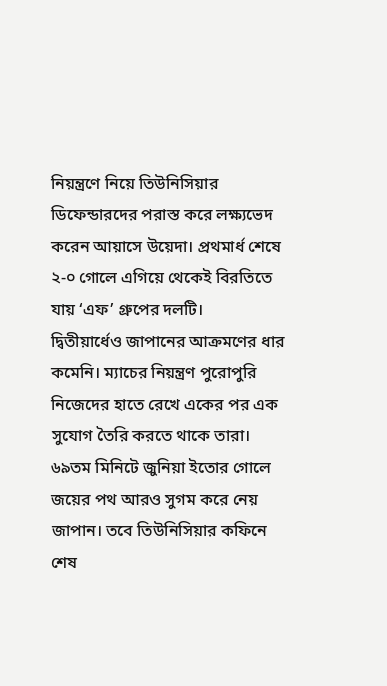নিয়ন্ত্রণে নিয়ে তিউনিসিয়ার ডিফেন্ডারদের পরাস্ত করে লক্ষ্যভেদ করেন আয়াসে উয়েদা। প্রথমার্ধ শেষে ২-০ গোলে এগিয়ে থেকেই বিরতিতে যায় ‘এফ’ গ্রুপের দলটি।
দ্বিতীয়ার্ধেও জাপানের আক্রমণের ধার কমেনি। ম্যাচের নিয়ন্ত্রণ পুরোপুরি নিজেদের হাতে রেখে একের পর এক সুযোগ তৈরি করতে থাকে তারা। ৬৯তম মিনিটে জুনিয়া ইতোর গোলে জয়ের পথ আরও সুগম করে নেয় জাপান। তবে তিউনিসিয়ার কফিনে শেষ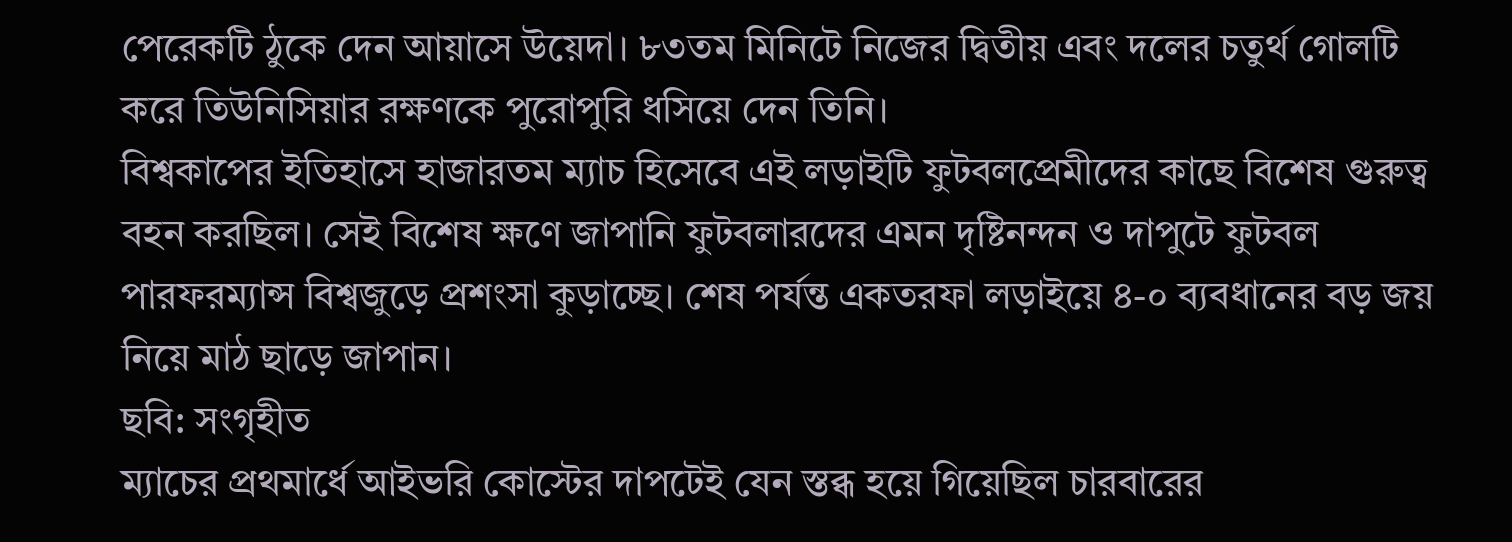পেরেকটি ঠুকে দেন আয়াসে উয়েদা। ৮৩তম মিনিটে নিজের দ্বিতীয় এবং দলের চতুর্থ গোলটি করে তিউনিসিয়ার রক্ষণকে পুরোপুরি ধসিয়ে দেন তিনি।
বিশ্বকাপের ইতিহাসে হাজারতম ম্যাচ হিসেবে এই লড়াইটি ফুটবলপ্রেমীদের কাছে বিশেষ গুরুত্ব বহন করছিল। সেই বিশেষ ক্ষণে জাপানি ফুটবলারদের এমন দৃষ্টিনন্দন ও দাপুটে ফুটবল পারফরম্যান্স বিশ্বজুড়ে প্রশংসা কুড়াচ্ছে। শেষ পর্যন্ত একতরফা লড়াইয়ে ৪-০ ব্যবধানের বড় জয় নিয়ে মাঠ ছাড়ে জাপান।
ছবি: সংগৃহীত
ম্যাচের প্রথমার্ধে আইভরি কোস্টের দাপটেই যেন স্তব্ধ হয়ে গিয়েছিল চারবারের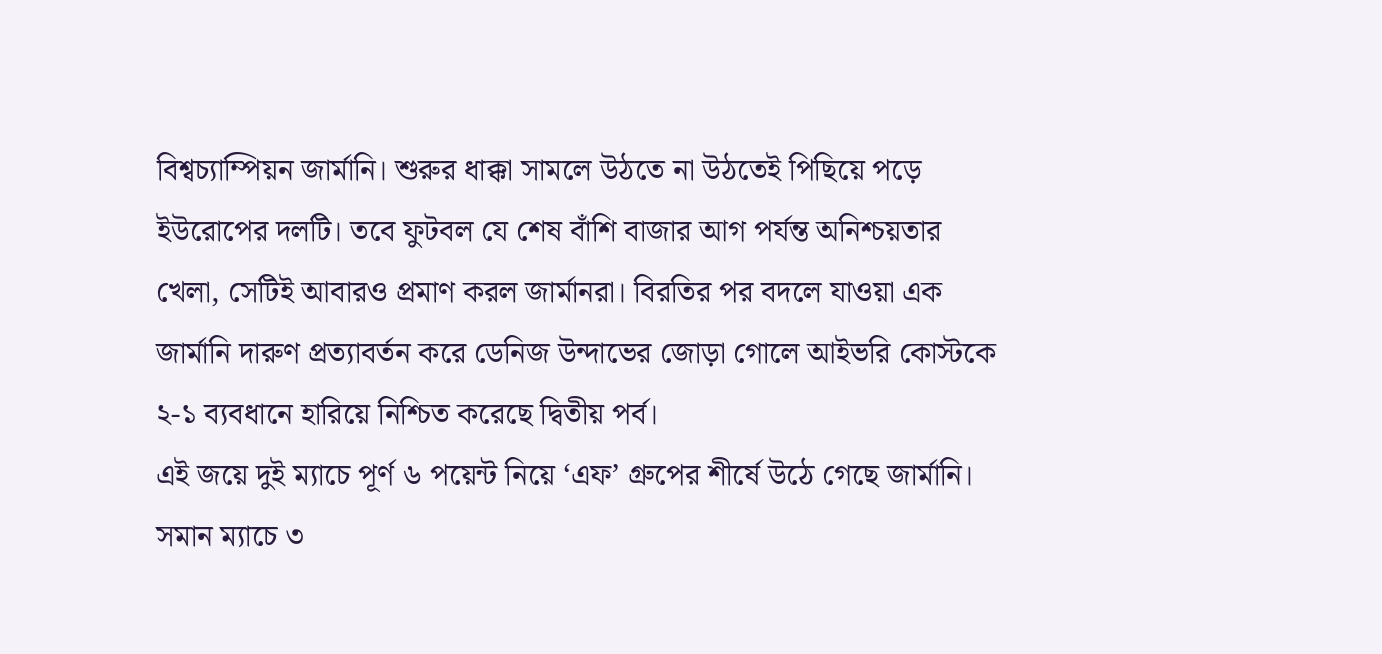বিশ্বচ্যাম্পিয়ন জার্মানি। শুরুর ধাক্কা সামলে উঠতে না উঠতেই পিছিয়ে পড়ে ইউরোপের দলটি। তবে ফুটবল যে শেষ বাঁশি বাজার আগ পর্যন্ত অনিশ্চয়তার খেলা, সেটিই আবারও প্রমাণ করল জার্মানরা। বিরতির পর বদলে যাওয়া এক জার্মানি দারুণ প্রত্যাবর্তন করে ডেনিজ উন্দাভের জোড়া গোলে আইভরি কোস্টকে ২-১ ব্যবধানে হারিয়ে নিশ্চিত করেছে দ্বিতীয় পর্ব।
এই জয়ে দুই ম্যাচে পূর্ণ ৬ পয়েন্ট নিয়ে ‘এফ’ গ্রুপের শীর্ষে উঠে গেছে জার্মানি। সমান ম্যাচে ৩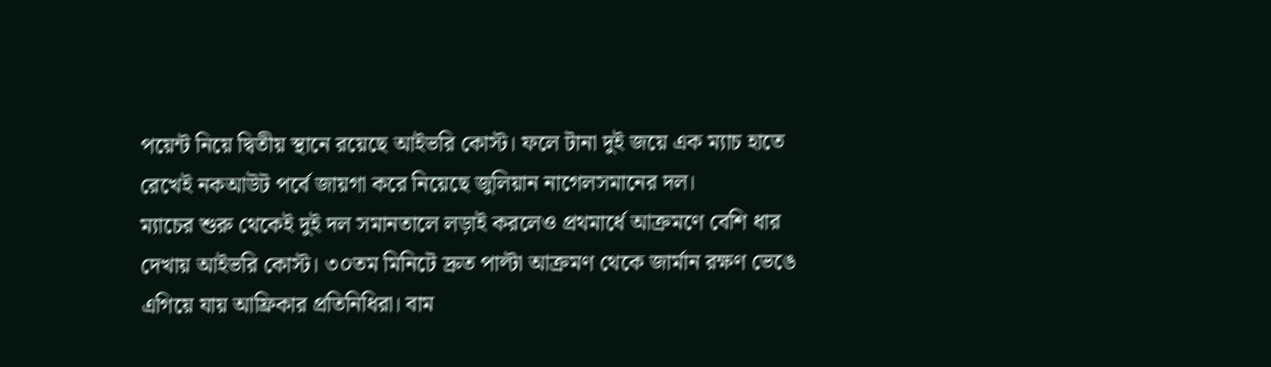পয়েন্ট নিয়ে দ্বিতীয় স্থানে রয়েছে আইভরি কোস্ট। ফলে টানা দুই জয়ে এক ম্যাচ হাতে রেখেই নকআউট পর্বে জায়গা করে নিয়েছে জুলিয়ান নাগেলসমানের দল।
ম্যাচের শুরু থেকেই দুই দল সমানতালে লড়াই করলেও প্রথমার্ধে আক্রমণে বেশি ধার দেখায় আইভরি কোস্ট। ৩০তম মিনিটে দ্রুত পাল্টা আক্রমণ থেকে জার্মান রক্ষণ ভেঙে এগিয়ে যায় আফ্রিকার প্রতিনিধিরা। বাম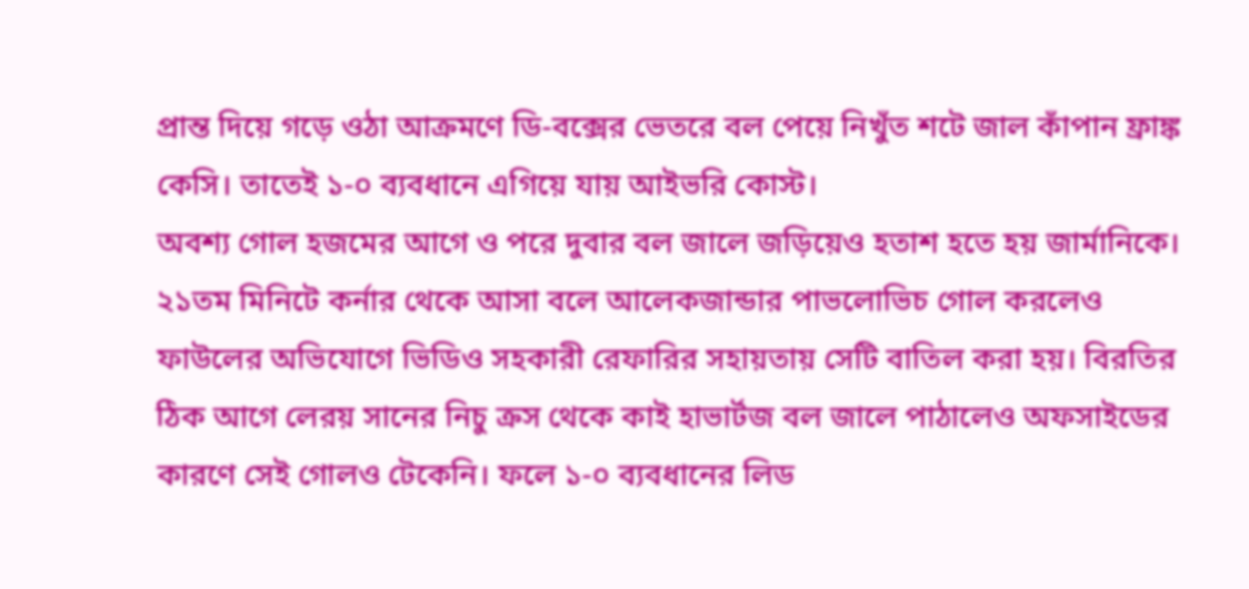প্রান্ত দিয়ে গড়ে ওঠা আক্রমণে ডি-বক্সের ভেতরে বল পেয়ে নিখুঁত শটে জাল কাঁপান ফ্রাঙ্ক কেসি। তাতেই ১-০ ব্যবধানে এগিয়ে যায় আইভরি কোস্ট।
অবশ্য গোল হজমের আগে ও পরে দুবার বল জালে জড়িয়েও হতাশ হতে হয় জার্মানিকে। ২১তম মিনিটে কর্নার থেকে আসা বলে আলেকজান্ডার পাভলোভিচ গোল করলেও ফাউলের অভিযোগে ভিডিও সহকারী রেফারির সহায়তায় সেটি বাতিল করা হয়। বিরতির ঠিক আগে লেরয় সানের নিচু ক্রস থেকে কাই হাভার্টজ বল জালে পাঠালেও অফসাইডের কারণে সেই গোলও টেকেনি। ফলে ১-০ ব্যবধানের লিড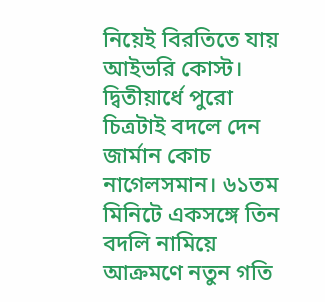নিয়েই বিরতিতে যায় আইভরি কোস্ট।
দ্বিতীয়ার্ধে পুরো চিত্রটাই বদলে দেন জার্মান কোচ নাগেলসমান। ৬১তম মিনিটে একসঙ্গে তিন বদলি নামিয়ে আক্রমণে নতুন গতি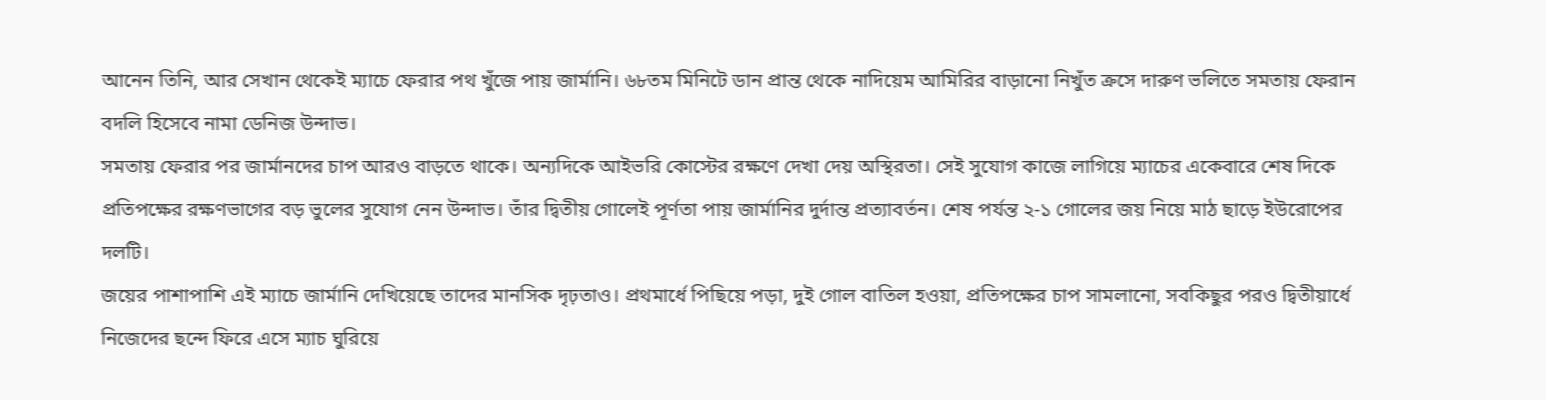আনেন তিনি, আর সেখান থেকেই ম্যাচে ফেরার পথ খুঁজে পায় জার্মানি। ৬৮তম মিনিটে ডান প্রান্ত থেকে নাদিয়েম আমিরির বাড়ানো নিখুঁত ক্রসে দারুণ ভলিতে সমতায় ফেরান বদলি হিসেবে নামা ডেনিজ উন্দাভ।
সমতায় ফেরার পর জার্মানদের চাপ আরও বাড়তে থাকে। অন্যদিকে আইভরি কোস্টের রক্ষণে দেখা দেয় অস্থিরতা। সেই সুযোগ কাজে লাগিয়ে ম্যাচের একেবারে শেষ দিকে প্রতিপক্ষের রক্ষণভাগের বড় ভুলের সুযোগ নেন উন্দাভ। তাঁর দ্বিতীয় গোলেই পূর্ণতা পায় জার্মানির দুর্দান্ত প্রত্যাবর্তন। শেষ পর্যন্ত ২-১ গোলের জয় নিয়ে মাঠ ছাড়ে ইউরোপের দলটি।
জয়ের পাশাপাশি এই ম্যাচে জার্মানি দেখিয়েছে তাদের মানসিক দৃঢ়তাও। প্রথমার্ধে পিছিয়ে পড়া, দুই গোল বাতিল হওয়া, প্রতিপক্ষের চাপ সামলানো, সবকিছুর পরও দ্বিতীয়ার্ধে নিজেদের ছন্দে ফিরে এসে ম্যাচ ঘুরিয়ে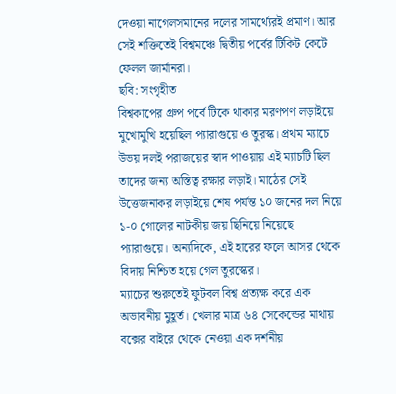দেওয়া নাগেলসমানের দলের সামর্থ্যেরই প্রমাণ। আর সেই শক্তিতেই বিশ্বমঞ্চে দ্বিতীয় পর্বের টিকিট কেটে ফেলল জার্মানরা।
ছবি: সংগৃহীত
বিশ্বকাপের গ্রুপ পর্বে টিকে থাকার মরণপণ লড়াইয়ে মুখোমুখি হয়েছিল প্যারাগুয়ে ও তুরস্ক। প্রথম ম্যাচে উভয় দলই পরাজয়ের স্বাদ পাওয়ায় এই ম্যাচটি ছিল তাদের জন্য অস্তিত্ব রক্ষার লড়াই। মাঠের সেই উত্তেজনাকর লড়াইয়ে শেষ পর্যন্ত ১০ জনের দল নিয়ে ১-০ গোলের নাটকীয় জয় ছিনিয়ে নিয়েছে প্যারাগুয়ে। অন্যদিকে, এই হারের ফলে আসর থেকে বিদায় নিশ্চিত হয়ে গেল তুরস্কের।
ম্যাচের শুরুতেই ফুটবল বিশ্ব প্রত্যক্ষ করে এক অভাবনীয় মুহূর্ত। খেলার মাত্র ৬৪ সেকেন্ডের মাথায় বক্সের বাইরে থেকে নেওয়া এক দর্শনীয়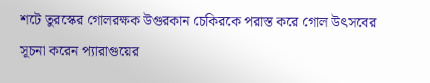শটে তুরস্কের গোলরক্ষক উগুরকান চেকিরকে পরাস্ত করে গোল উৎসবের সূচনা করেন প্যারাগুয়ের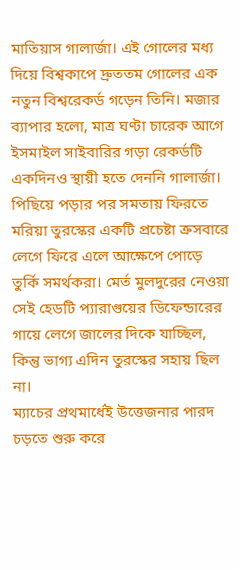মাতিয়াস গালার্জা। এই গোলের মধ্য দিয়ে বিশ্বকাপে দ্রুততম গোলের এক নতুন বিশ্বরেকর্ড গড়েন তিনি। মজার ব্যাপার হলো, মাত্র ঘণ্টা চারেক আগে ইসমাইল সাইবারির গড়া রেকর্ডটি একদিনও স্থায়ী হতে দেননি গালার্জা। পিছিয়ে পড়ার পর সমতায় ফিরতে মরিয়া তুরস্কের একটি প্রচেষ্টা ক্রসবারে লেগে ফিরে এলে আক্ষেপে পোড়ে তুর্কি সমর্থকরা। মের্ত মুলদুরের নেওয়া সেই হেডটি প্যারাগুয়ের ডিফেন্ডারের গায়ে লেগে জালের দিকে যাচ্ছিল, কিন্তু ভাগ্য এদিন তুরস্কের সহায় ছিল না।
ম্যাচের প্রথমার্ধেই উত্তেজনার পারদ চড়তে শুরু করে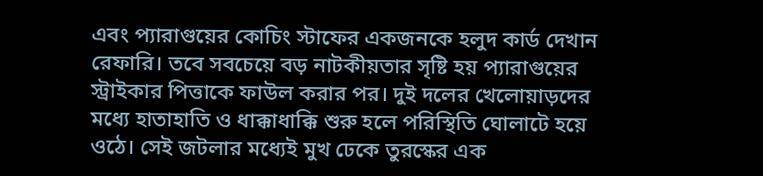এবং প্যারাগুয়ের কোচিং স্টাফের একজনকে হলুদ কার্ড দেখান রেফারি। তবে সবচেয়ে বড় নাটকীয়তার সৃষ্টি হয় প্যারাগুয়ের স্ট্রাইকার পিত্তাকে ফাউল করার পর। দুই দলের খেলোয়াড়দের মধ্যে হাতাহাতি ও ধাক্কাধাক্কি শুরু হলে পরিস্থিতি ঘোলাটে হয়ে ওঠে। সেই জটলার মধ্যেই মুখ ঢেকে তুরস্কের এক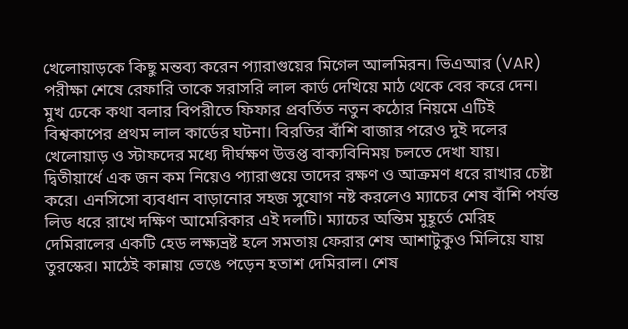খেলোয়াড়কে কিছু মন্তব্য করেন প্যারাগুয়ের মিগেল আলমিরন। ভিএআর (VAR) পরীক্ষা শেষে রেফারি তাকে সরাসরি লাল কার্ড দেখিয়ে মাঠ থেকে বের করে দেন। মুখ ঢেকে কথা বলার বিপরীতে ফিফার প্রবর্তিত নতুন কঠোর নিয়মে এটিই বিশ্বকাপের প্রথম লাল কার্ডের ঘটনা। বিরতির বাঁশি বাজার পরেও দুই দলের খেলোয়াড় ও স্টাফদের মধ্যে দীর্ঘক্ষণ উত্তপ্ত বাক্যবিনিময় চলতে দেখা যায়।
দ্বিতীয়ার্ধে এক জন কম নিয়েও প্যারাগুয়ে তাদের রক্ষণ ও আক্রমণ ধরে রাখার চেষ্টা করে। এনসিসো ব্যবধান বাড়ানোর সহজ সুযোগ নষ্ট করলেও ম্যাচের শেষ বাঁশি পর্যন্ত লিড ধরে রাখে দক্ষিণ আমেরিকার এই দলটি। ম্যাচের অন্তিম মুহূর্তে মেরিহ দেমিরালের একটি হেড লক্ষ্যভ্রষ্ট হলে সমতায় ফেরার শেষ আশাটুকুও মিলিয়ে যায় তুরস্কের। মাঠেই কান্নায় ভেঙে পড়েন হতাশ দেমিরাল। শেষ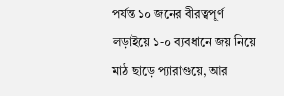পর্যন্ত ১০ জনের বীরত্বপূর্ণ লড়াইয়ে ১-০ ব্যবধানে জয় নিয়ে মাঠ ছাড়ে প্যারাগুয়ে, আর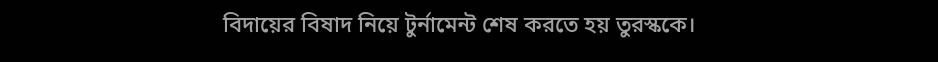বিদায়ের বিষাদ নিয়ে টুর্নামেন্ট শেষ করতে হয় তুরস্ককে।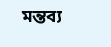মন্তব্য